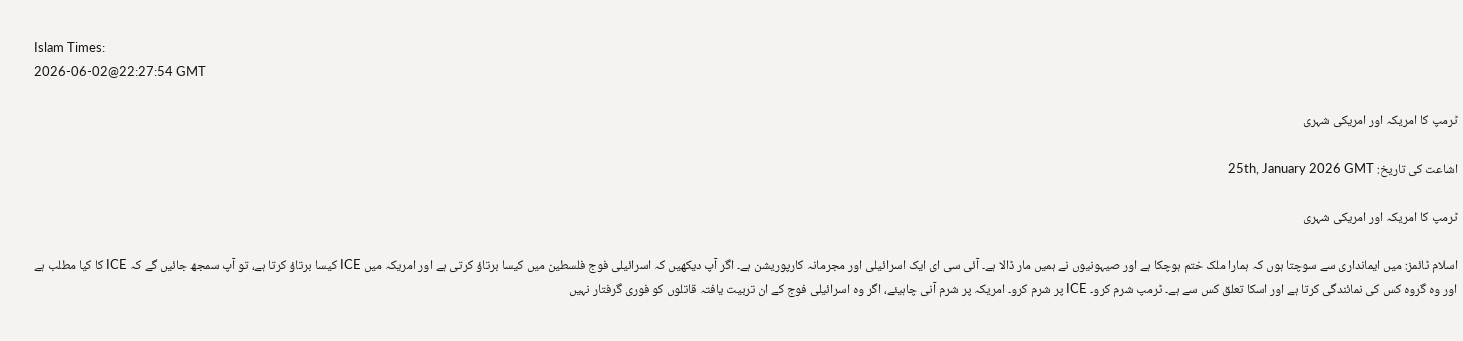Islam Times:
2026-06-02@22:27:54 GMT

ٹرمپ کا امریکہ اور امریکی شہری

اشاعت کی تاریخ: 25th, January 2026 GMT

ٹرمپ کا امریکہ اور امریکی شہری

اسلام ٹائمز: میں ایمانداری سے سوچتا ہوں کہ ہمارا ملک ختم ہوچکا ہے اور صیہونیوں نے ہمیں مار ڈالا ہے۔ آئی سی ای ایک اسرائیلی اور مجرمانہ کارپوریشن ہے۔ اگر آپ دیکھیں کہ اسرائیلی فوج فلسطین میں کیسا برتاؤ کرتی ہے اور امریکہ میں ICE کیسا برتاؤ کرتا ہے، تو آپ سمجھ جائیں گے کہ ICE کا کیا مطلب ہے اور وہ گروہ کس کی نمائندگی کرتا ہے اور اسکا تعلق کس سے ہے۔ ٹرمپ شرم کرو۔ ICE پر شرم کرو۔ امریکہ پر شرم آنی چاہیئے، اگر وہ اسرائیلی فوج کے ان تربیت یافتہ قاتلوں کو فوری گرفتار نہیں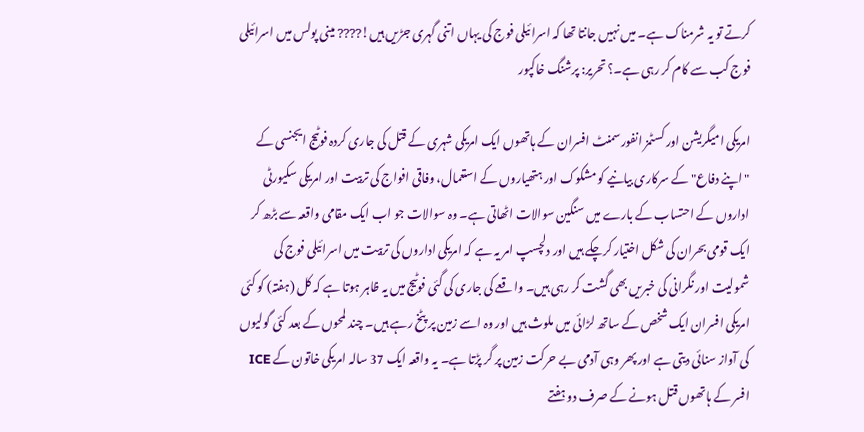کرتے تو یہ شرمناک ہے۔ میں نہیں جانتا تھا کہ اسرائیلی فوج کی یہاں اتنی گہری جڑیں ہیں!???? مینی پولس میں اسرائیلی فوج کب سے کام کر رہی ہے۔؟ تحریر: پرشنگ خاکپور

امریکی امیگریشن اور کسٹمز انفورسمنٹ افسران کے ہاتھوں ایک امریکی شہری کے قتل کی جاری کردہ فوٹیج ایجنسی کے "اپنے دفاع" کے سرکاری بیانیے کو مشکوک اور ہتھیاروں کے استعمال، وفاقی افواج کی تربیت اور امریکی سکیورٹی اداروں کے احتساب کے بارے میں سنگین سوالات اٹھاتی ہے۔ وہ سوالات جو اب ایک مقامی واقعہ سے بڑھ کر ایک قومی بحران کی شکل اختیار کرچکے ہیں اور دلچسپ امر یہ ہے کہ امریکی اداروں کی تربیت میں اسرائیلی فوج کی شمولیت اور نگرانی کی خبریں بھی گشت کر رہی ہیں۔ واقعے کی جاری کی گئی فوٹیج میں یہ ظاہر ہوتا ہے کہ کل (ہفتہ) کو کئی امریکی افسران ایک شخص کے ساتھ لڑائی میں ملوث ہیں اور وہ اسے زمین پر پٹخ رہے ہیں۔ چند لمحوں کے بعد کئی گولیوں کی آواز سنائی دیتی ہے اور پھر وہی آدمی بے حرکت زمین پر گر پڑتا ہے۔ یہ واقعہ ایک 37 سالہ امریکی خاتون کے ICE افسر کے ہاتھوں قتل ہونے کے صرف دو ہفتے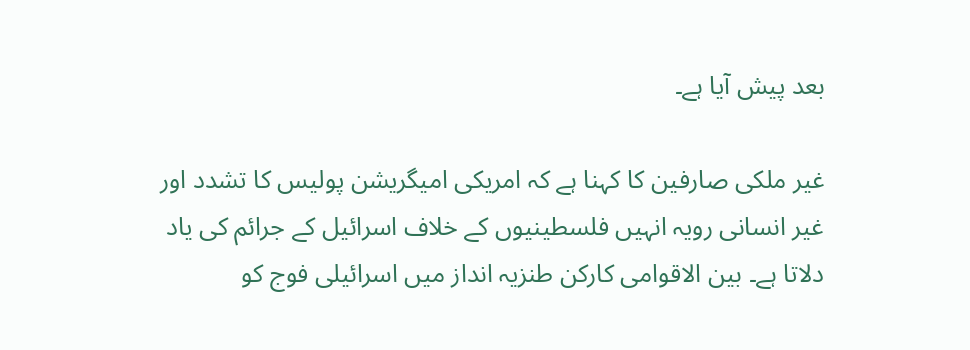بعد پیش آیا ہے۔

غیر ملکی صارفین کا کہنا ہے کہ امریکی امیگریشن پولیس کا تشدد اور غیر انسانی رویہ انہیں فلسطینیوں کے خلاف اسرائیل کے جرائم کی یاد دلاتا ہے۔ بین الاقوامی کارکن طنزیہ انداز میں اسرائیلی فوج کو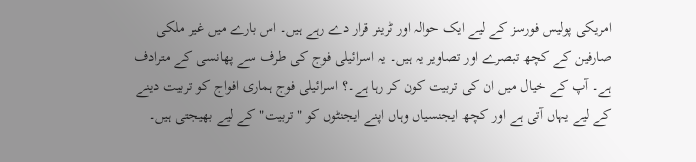امریکی پولیس فورسز کے لیے ایک حوالہ اور ٹرینر قرار دے رہے ہیں۔ اس بارے میں غیر ملکی صارفین کے کچھ تبصرے اور تصاویر یہ ہیں۔ یہ اسرائیلی فوج کی طرف سے پھانسی کے مترادف ہے۔ آپ کے خیال میں ان کی تربیت کون کر رہا ہے۔؟ اسرائیلی فوج ہماری افواج کو تربیت دینے کے لیے یہاں آتی ہے اور کچھ ایجنسیاں وہاں اپنے ایجنٹوں کو "تربیت" کے لیے بھیجتی ہیں۔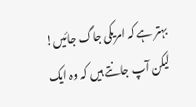بہتر ہے کہ امریکی جاگ جائیں! لیکن آپ جانتے ہیں کہ وہ ایک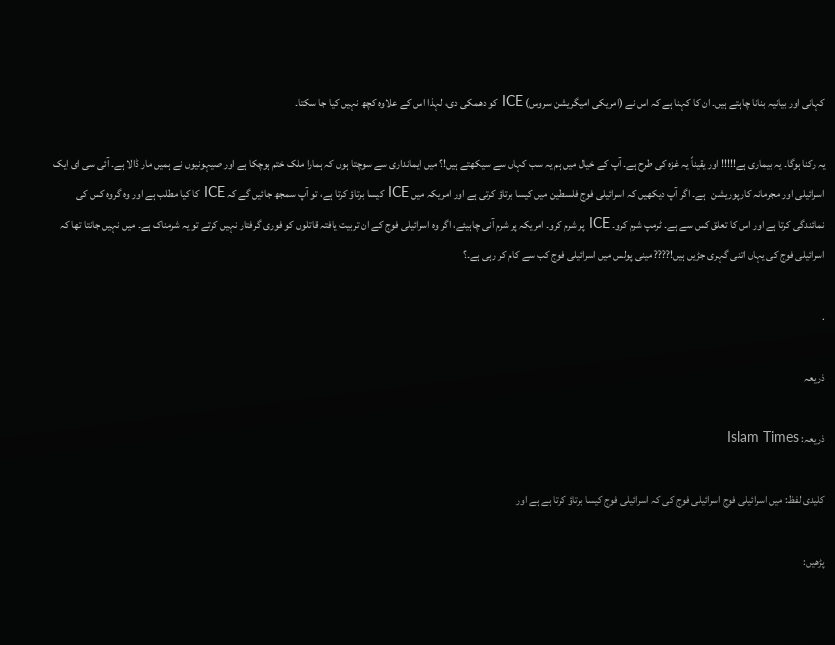کہانی اور بیانیہ بنانا چاہتے ہیں۔ ان کا کہنا ہے کہ اس نے (امریکی امیگریشن سروس) ICE کو دھمکی دی، لہذا اس کے علاوہ کچھ نہیں کیا جا سکتا۔

یہ رکنا ہوگا۔ یہ بیماری ہے!!!!! اور یقیناً یہ غزہ کی طرح ہے۔ آپ کے خیال میں ہم یہ سب کہاں سے سیکھتے ہیں!؟ میں ایمانداری سے سوچتا ہوں کہ ہمارا ملک ختم ہوچکا ہے اور صیہونیوں نے ہمیں مار ڈالا ہے۔ آئی سی ای ایک اسرائیلی اور مجرمانہ کارپوریشن   ہے۔ اگر آپ دیکھیں کہ اسرائیلی فوج فلسطین میں کیسا برتاؤ کرتی ہے اور امریکہ میں ICE کیسا برتاؤ کرتا ہے، تو آپ سمجھ جائیں گے کہ ICE کا کیا مطلب ہے اور وہ گروہ کس کی نمائندگی کرتا ہے اور اس کا تعلق کس سے ہے۔ ٹرمپ شرم کرو۔ ICE پر شرم کرو۔ امریکہ پر شرم آنی چاہیئے، اگر وہ اسرائیلی فوج کے ان تربیت یافتہ قاتلوں کو فوری گرفتار نہیں کرتے تو یہ شرمناک ہے۔ میں نہیں جانتا تھا کہ اسرائیلی فوج کی یہاں اتنی گہری جڑیں ہیں!???? مینی پولس میں اسرائیلی فوج کب سے کام کر رہی ہے۔؟

.

ذریعہ

ذریعہ: Islam Times

کلیدی لفظ: میں اسرائیلی فوج اسرائیلی فوج کی کہ اسرائیلی فوج کیسا برتاؤ کرتا ہے ہے اور

پڑھیں: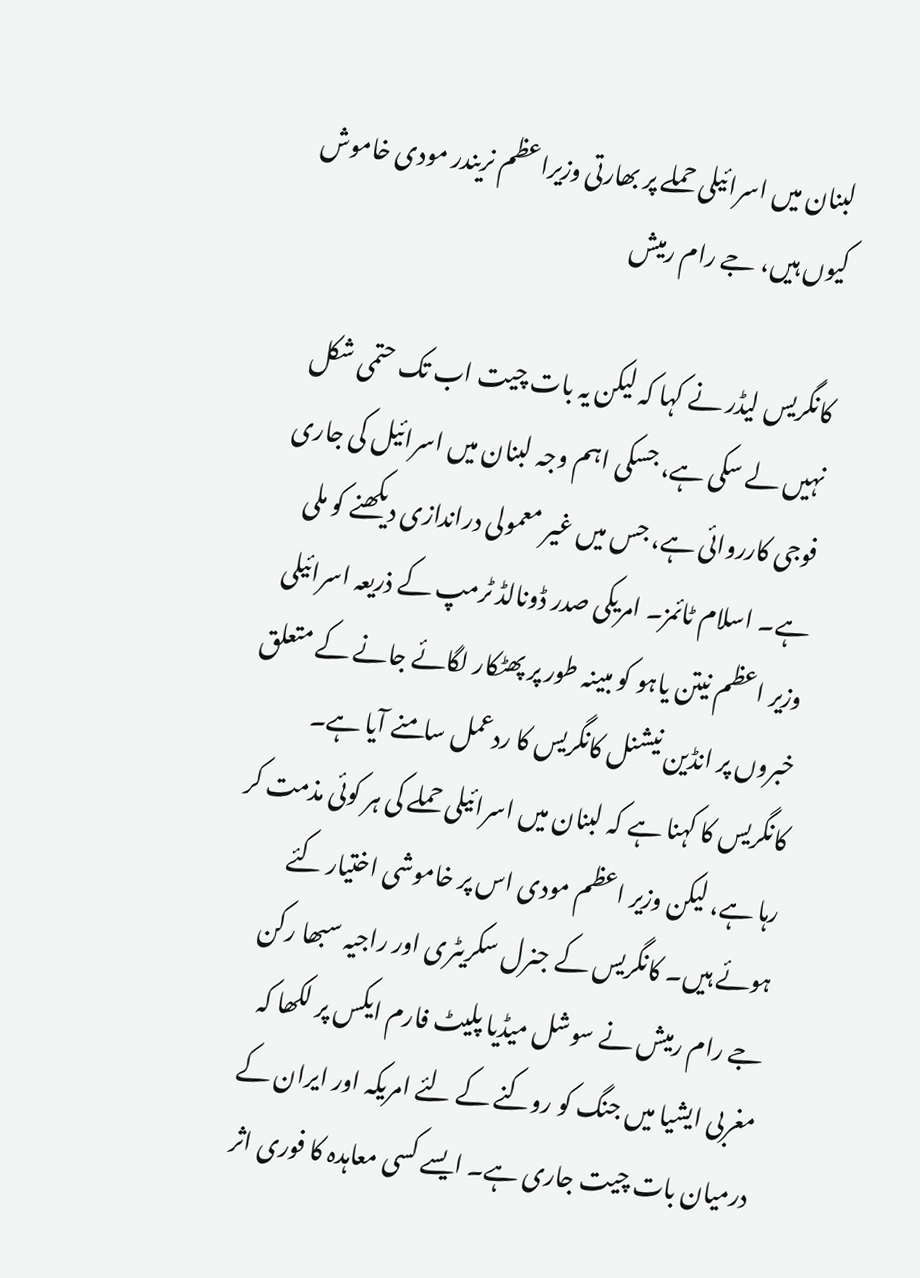لبنان میں اسرائیلی حملے پر بھارتی وزیراعظم نریندر مودی خاموش کیوں ہیں، جے رام رمیش

کانگریس لیڈر نے کہا کہ لیکن یہ بات چیت اب تک حتمی شکل نہیں لے سکی ہے، جسکی اہم وجہ لبنان میں اسرائیل کی جاری فوجی کارروائی ہے، جس میں غیر معمولی دراندازی دیکھنے کو ملی ہے۔ اسلام ٹائمز۔ امریکی صدر ڈونالڈ ٹرمپ کے ذریعہ اسرائیلی وزیر اعظم نیتن یاہو کو مبینہ طور پر پھٹکار لگائے جانے کے متعلق خبروں پر انڈین نیشنل کانگریس کا ردعمل سامنے آیا ہے۔ کانگریس کا کہنا ہے کہ لبنان میں اسرائیلی حملے کی ہر کوئی مذمت کر رہا ہے، لیکن وزیر اعظم مودی اس پر خاموشی اختیار کئے ہوئے ہیں۔ کانگریس کے جنرل سکریٹری اور راجیہ سبھا رکن جے رام رمیش نے سوشل میڈیا پلیٹ فارم ایکس پر لکھا کہ مغربی ایشیا میں جنگ کو روکنے کے لئے امریکہ اور ایران کے درمیان بات چیت جاری ہے۔ ایسے کسی معاہدہ کا فوری اثر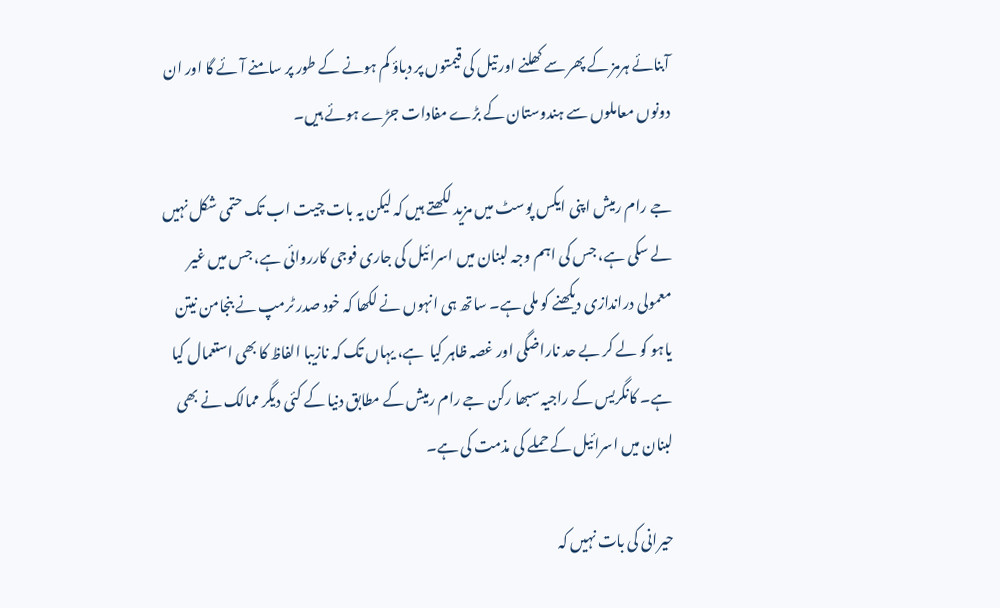آبنائے ہرمز کے پھر سے کھلنے اور تیل کی قیمتوں پر دباؤ کم ہونے کے طور پر سامنے آئے گا اور ان دونوں معاملوں سے ہندوستان کے بڑے مفادات جڑے ہوئے ہیں۔

جے رام رمیش اپنی ایکس پوسٹ میں مزید لکھتے ہیں کہ لیکن یہ بات چیت اب تک حتمی شکل نہیں لے سکی ہے، جس کی اہم وجہ لبنان میں اسرائیل کی جاری فوجی کارروائی ہے، جس میں غیر معمولی دراندازی دیکھنے کو ملی ہے۔ ساتھ ہی انہوں نے لکھا کہ خود صدر ٹرمپ نے بنجامن نیتن یاہو کو لے کر بے حد ناراضگی اور غصہ ظاہر کیا  ہے، یہاں تک کہ نازیبا الفاظ کا بھی استعمال کیا ہے۔ کانگریس کے راجیہ سبھا رکن جے رام رمیش کے مطابق دنیا کے کئی دیگر ممالک نے بھی لبنان میں اسرائیل کے حملے کی مذمت کی ہے۔

حیرانی کی بات نہیں کہ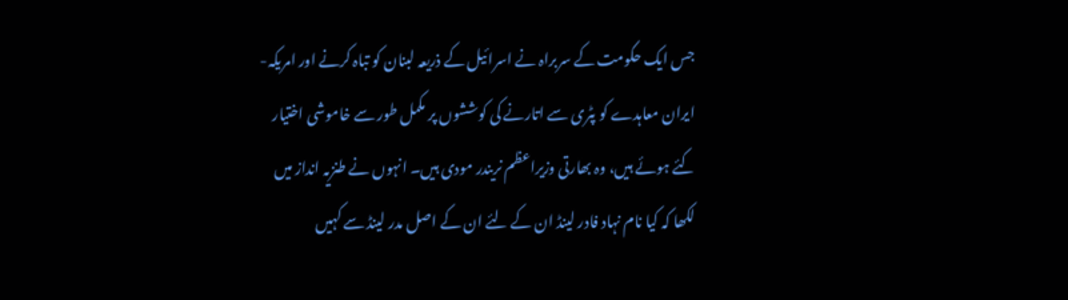جس ایک حکومت کے سربراہ نے اسرائیل کے ذریعہ لبنان کو تباہ کرنے اور امریکہ-ایران معاہدے کو پٹری سے اتارنے کی کوششوں پر مکمل طور سے خاموشی اختیار کئے ہوئے ہیں، وہ بھارتی وزیراعظم نریندر مودی ہیں۔ انہوں نے طنزیہ انداز میں لکھا کہ کیا نام نہاد فادر لینڈ ان کے لئے ان کے اصل مدر لینڈ سے کہیں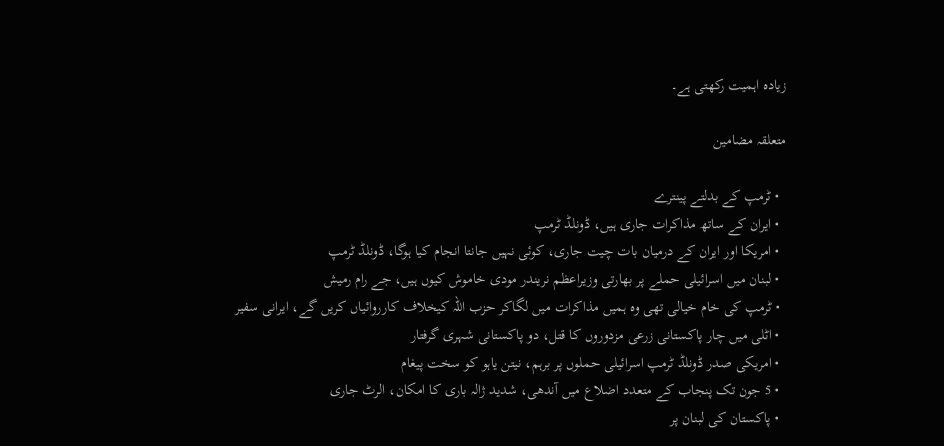زیادہ اہمیت رکھتی ہے۔

متعلقہ مضامین

  • ٹرمپ کے بدلتے پینترے
  • ایران کے ساتھ مذاکرات جاری ہیں، ڈونلڈ ٹرمپ
  • امریکا اور ایران کے درمیان بات چیت جاری، کوئی نہیں جانتا انجام کیا ہوگا، ڈونلڈ ٹرمپ
  • لبنان میں اسرائیلی حملے پر بھارتی وزیراعظم نریندر مودی خاموش کیوں ہیں، جے رام رمیش
  • ٹرمپ کی خام خیالی تھی وہ ہمیں مذاکرات میں لگاکر حزب اللہ کیخلاف کارروائیاں کریں گے، ایرانی سفیر
  • اٹلی میں چار پاکستانی زرعی مزدوروں کا قتل، دو پاکستانی شہری گرفتار
  • امریکی صدر ڈونلڈ ٹرمپ اسرائیلی حملوں پر برہم، نیتن یاہو کو سخت پیغام
  • 5 جون تک پنجاب کے متعدد اضلاع میں آندھی، شدید ژالہ باری کا امکان، الرٹ جاری
  • پاکستان کی لبنان پر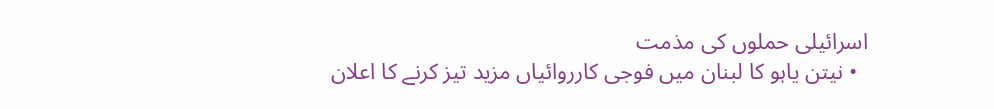اسرائیلی حملوں کی مذمت
  • نیتن یاہو کا لبنان میں فوجی کارروائیاں مزید تیز کرنے کا اعلان